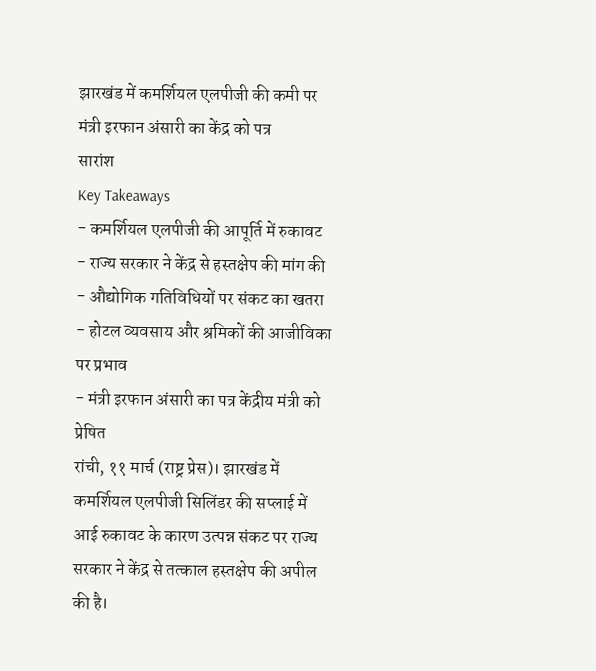झारखंड में कमर्शियल एलपीजी की कमी पर मंत्री इरफान अंसारी का केंद्र को पत्र
सारांश
Key Takeaways
- कमर्शियल एलपीजी की आपूर्ति में रुकावट
- राज्य सरकार ने केंद्र से हस्तक्षेप की मांग की
- औद्योगिक गतिविधियों पर संकट का खतरा
- होटल व्यवसाय और श्रमिकों की आजीविका पर प्रभाव
- मंत्री इरफान अंसारी का पत्र केंद्रीय मंत्री को प्रेषित
रांची, ११ मार्च (राष्ट्र प्रेस)। झारखंड में कमर्शियल एलपीजी सिलिंडर की सप्लाई में आई रुकावट के कारण उत्पन्न संकट पर राज्य सरकार ने केंद्र से तत्काल हस्तक्षेप की अपील की है।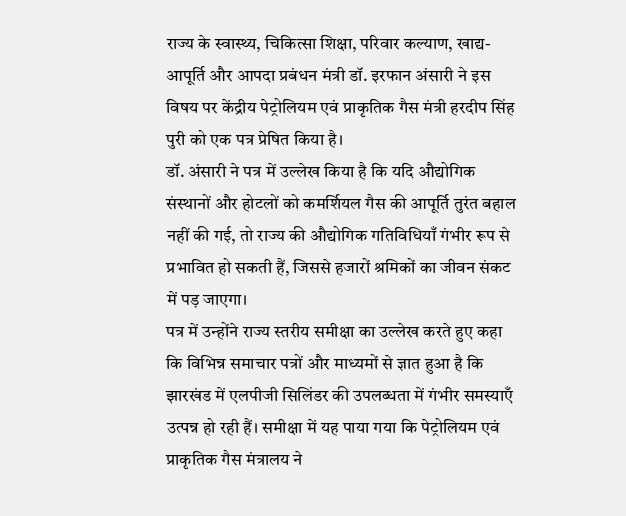राज्य के स्वास्थ्य, चिकित्सा शिक्षा, परिवार कल्याण, खाद्य-आपूर्ति और आपदा प्रबंधन मंत्री डॉ. इरफान अंसारी ने इस विषय पर केंद्रीय पेट्रोलियम एवं प्राकृतिक गैस मंत्री हरदीप सिंह पुरी को एक पत्र प्रेषित किया है।
डॉ. अंसारी ने पत्र में उल्लेख किया है कि यदि औद्योगिक संस्थानों और होटलों को कमर्शियल गैस की आपूर्ति तुरंत बहाल नहीं की गई, तो राज्य की औद्योगिक गतिविधियाँ गंभीर रूप से प्रभावित हो सकती हैं, जिससे हजारों श्रमिकों का जीवन संकट में पड़ जाएगा।
पत्र में उन्होंने राज्य स्तरीय समीक्षा का उल्लेख करते हुए कहा कि विभिन्न समाचार पत्रों और माध्यमों से ज्ञात हुआ है कि झारखंड में एलपीजी सिलिंडर की उपलब्धता में गंभीर समस्याएँ उत्पन्न हो रही हैं। समीक्षा में यह पाया गया कि पेट्रोलियम एवं प्राकृतिक गैस मंत्रालय ने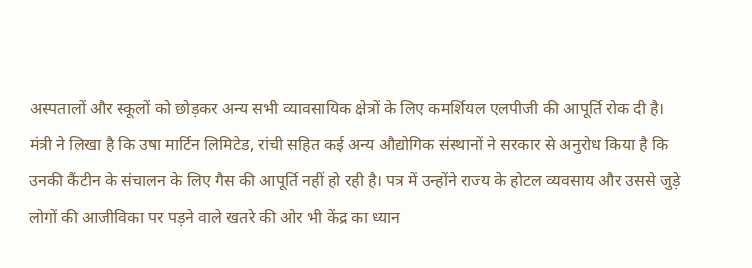अस्पतालों और स्कूलों को छोड़कर अन्य सभी व्यावसायिक क्षेत्रों के लिए कमर्शियल एलपीजी की आपूर्ति रोक दी है।
मंत्री ने लिखा है कि उषा मार्टिन लिमिटेड, रांची सहित कई अन्य औद्योगिक संस्थानों ने सरकार से अनुरोध किया है कि उनकी कैंटीन के संचालन के लिए गैस की आपूर्ति नहीं हो रही है। पत्र में उन्होंने राज्य के होटल व्यवसाय और उससे जुड़े लोगों की आजीविका पर पड़ने वाले खतरे की ओर भी केंद्र का ध्यान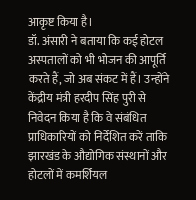आकृष्ट किया है।
डॉ. अंसारी ने बताया कि कई होटल अस्पतालों को भी भोजन की आपूर्ति करते हैं, जो अब संकट में हैं। उन्होंने केंद्रीय मंत्री हरदीप सिंह पुरी से निवेदन किया है कि वे संबंधित प्राधिकारियों को निर्देशित करें ताकि झारखंड के औद्योगिक संस्थानों और होटलों में कमर्शियल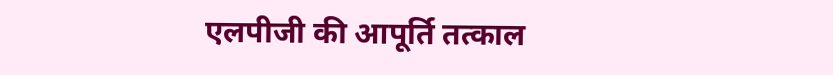एलपीजी की आपूर्ति तत्काल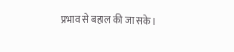प्रभाव से बहाल की जा सके।